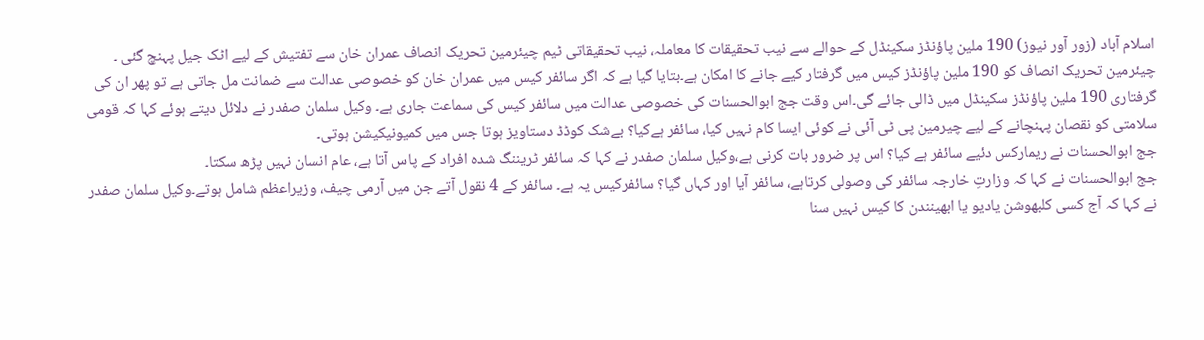اسلام آباد (زور آور نیوز) 190 ملین پاؤنڈز سکینڈل کے حوالے سے نیب تحقیقات کا معاملہ، نیب تحقیقاتی ٹیم چیئرمین تحریک انصاف عمران خان سے تفتیش کے لیے اٹک جیل پہنچ گئی ۔ چیئرمین تحریک انصاف کو 190 ملین پاؤنڈز کیس میں گرفتار کیے جانے کا امکان ہے۔بتایا گیا ہے کہ اگر سائفر کیس میں عمران خان کو خصوصی عدالت سے ضمانت مل جاتی ہے تو پھر ان کی گرفتاری 190 ملین پاؤنڈز سکینڈل میں ڈالی جائے گی۔اس وقت جج ابوالحسنات کی خصوصی عدالت میں سائفر کیس کی سماعت جاری ہے۔ وکیل سلمان صفدر نے دلائل دیتے ہوئے کہا کہ قومی سلامتی کو نقصان پہنچانے کے لیے چیرمین پی ٹی آئی نے کوئی ایسا کام نہیں کیا، سائفر ہےکیا؟ بےشک کوڈڈ دستاویز ہوتا جس میں کمیونیکیشن ہوتی۔
جج ابوالحسنات نے ریمارکس دئیے سائفر ہے کیا؟ اس پر ضرور بات کرنی ہے،وکیل سلمان صفدر نے کہا کہ سائفر ٹریننگ شدہ افراد کے پاس آتا ہے، عام انسان نہیں پڑھ سکتا۔
جج ابوالحسنات نے کہا کہ وزارتِ خارجہ سائفر کی وصولی کرتاہے، سائفر آیا اور کہاں گیا؟ سائفرکیس یہ ہے۔ سائفر کے 4 نقول آتے جن میں آرمی چیف، وزیراعظم شامل ہوتے۔وکیل سلمان صفدر نے کہا کہ آج کسی کلبھوشن یادیو یا ابھینندن کا کیس نہیں سنا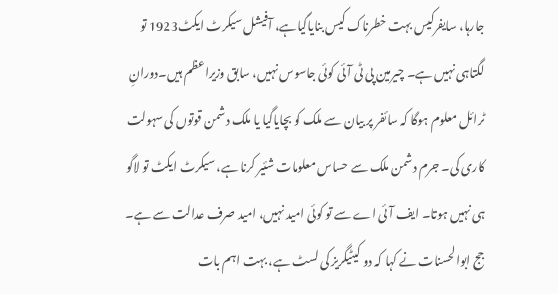جارہا، سایفرکیس بہت خطرناک کیس بنایاگیاہے، آفیشل سیکرٹ ایکٹ1923 تو لگتاہی نہیں ہے۔ چیرمین پی ٹی آئی کوئی جاسوس نہیں، سابق وزیراعظم ہیں۔دورانِ ٹرائل معلوم ہوگا کہ سائفر پر بیان سے ملک کو بچایاگیا یا ملک دشمن قوتوں کی سہولت کاری کی۔ جرم دشمن ملک سے حساس معلومات شئیر کرنا ہے، سیکرٹ ایکٹ تو لاگو ہی نہیں ہوتا۔ ایف آئی اے سے تو کوئی امید نہیں، امید صرف عدالت سے ہے۔ جج ابوالحسنات نے کہا کہ دو کیٹیگریز کی لسٹ ہے، بہت اہم بات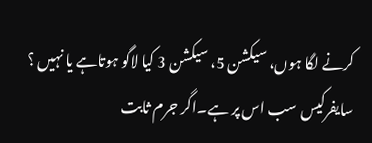کرنے لگا ہوں، سیکشن 5، سیکشن 3 کیا لاگو ہوتاہے یا نہیں ؟ سایفرکیس سب اس پر ہے۔اگر جرم ثابت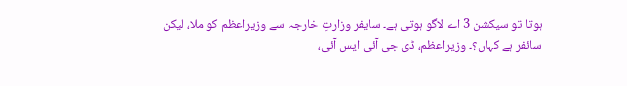ہوتا تو سیکشن 3 اے لاگو ہوتی ہے۔ سایفر وزارتِ خارجہ سے وزیراعظم کو ملا، لیکن سائفر ہے کہاں؟۔ وزیراعظم، ڈی جی آئی ایس آئی،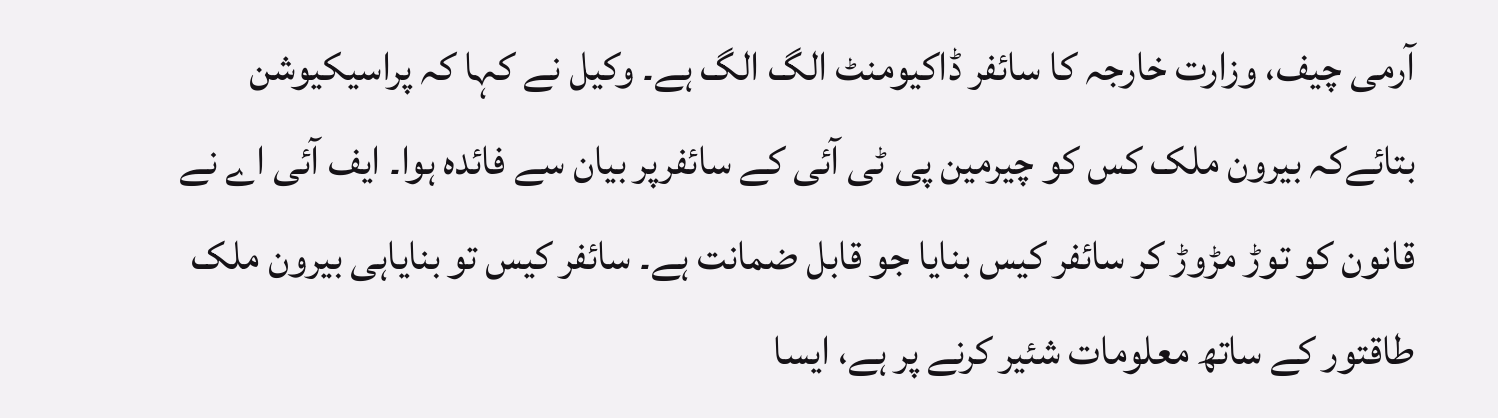آرمی چیف، وزارت خارجہ کا سائفر ڈاکیومنٹ الگ الگ ہے۔ وکیل نے کہا کہ پراسیکیوشن بتائےکہ بیرون ملک کس کو چیرمین پی ٹی آئی کے سائفرپر بیان سے فائدہ ہوا۔ ایف آئی اے نے قانون کو توڑ مڑوڑ کر سائفر کیس بنایا جو قابل ضمانت ہے۔ سائفر کیس تو بنایاہی بیرون ملک طاقتور کے ساتھ معلومات شئیر کرنے پر ہے، ایسا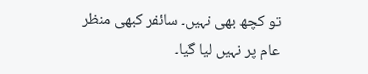تو کچھ بھی نہیں۔ سائفر کبھی منظر عام پر نہیں لیا گیا۔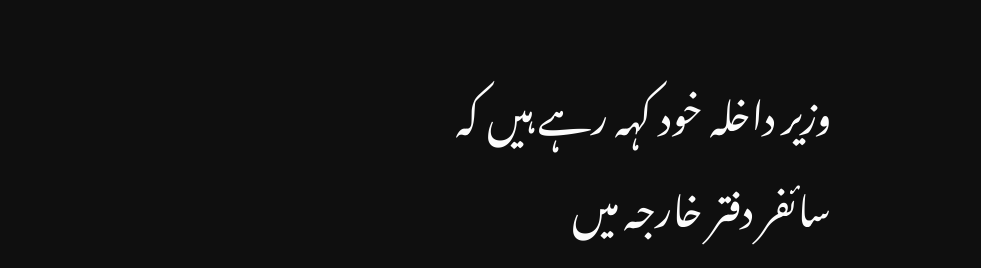وزیر داخلہ خود کہہ رہے ہیں کہ سائفر دفتر خارجہ میں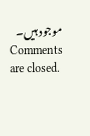موجود ہیں۔
Comments are closed.